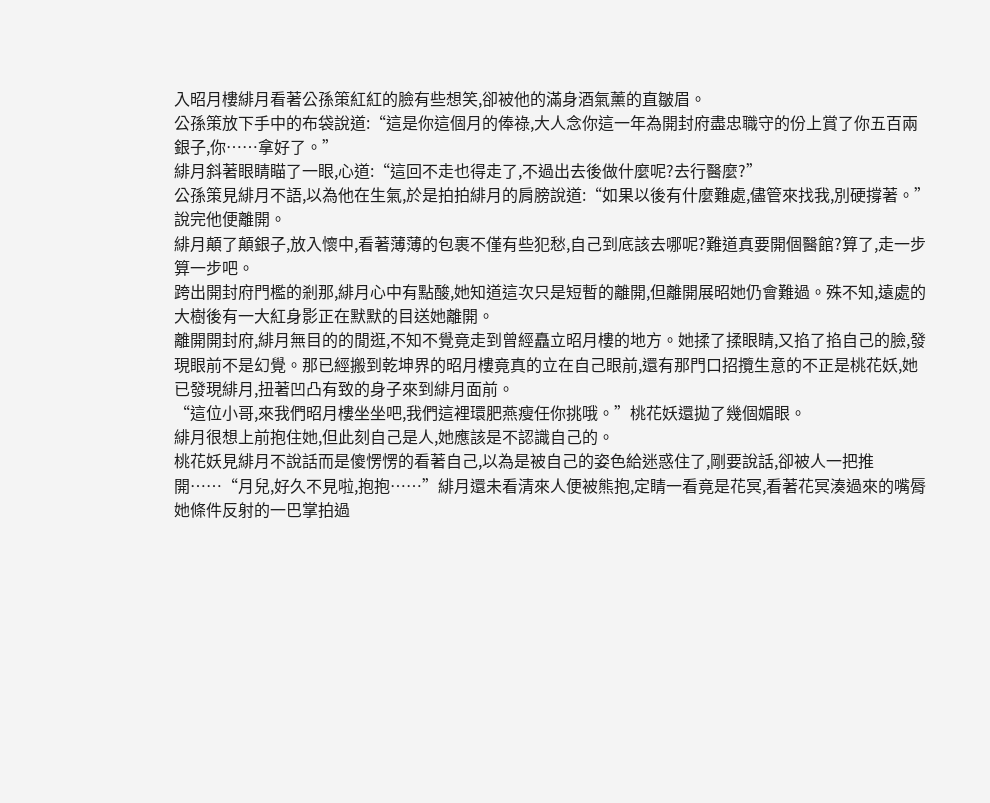入昭月樓緋月看著公孫策紅紅的臉有些想笑,卻被他的滿身酒氣薰的直皺眉。
公孫策放下手中的布袋說道:“這是你這個月的俸祿,大人念你這一年為開封府盡忠職守的份上賞了你五百兩銀子,你……拿好了。”
緋月斜著眼睛瞄了一眼,心道:“這回不走也得走了,不過出去後做什麼呢?去行醫麼?”
公孫策見緋月不語,以為他在生氣,於是拍拍緋月的肩膀說道:“如果以後有什麼難處,儘管來找我,別硬撐著。”說完他便離開。
緋月顛了顛銀子,放入懷中,看著薄薄的包裹不僅有些犯愁,自己到底該去哪呢?難道真要開個醫館?算了,走一步算一步吧。
跨出開封府門檻的剎那,緋月心中有點酸,她知道這次只是短暫的離開,但離開展昭她仍會難過。殊不知,遠處的大樹後有一大紅身影正在默默的目送她離開。
離開開封府,緋月無目的的閒逛,不知不覺竟走到曾經矗立昭月樓的地方。她揉了揉眼睛,又掐了掐自己的臉,發現眼前不是幻覺。那已經搬到乾坤界的昭月樓竟真的立在自己眼前,還有那門口招攬生意的不正是桃花妖,她已發現緋月,扭著凹凸有致的身子來到緋月面前。
“這位小哥,來我們昭月樓坐坐吧,我們這裡環肥燕瘦任你挑哦。”桃花妖還拋了幾個媚眼。
緋月很想上前抱住她,但此刻自己是人,她應該是不認識自己的。
桃花妖見緋月不說話而是傻愣愣的看著自己,以為是被自己的姿色給迷惑住了,剛要說話,卻被人一把推開……“月兒,好久不見啦,抱抱……”緋月還未看清來人便被熊抱,定睛一看竟是花冥,看著花冥湊過來的嘴脣她條件反射的一巴掌拍過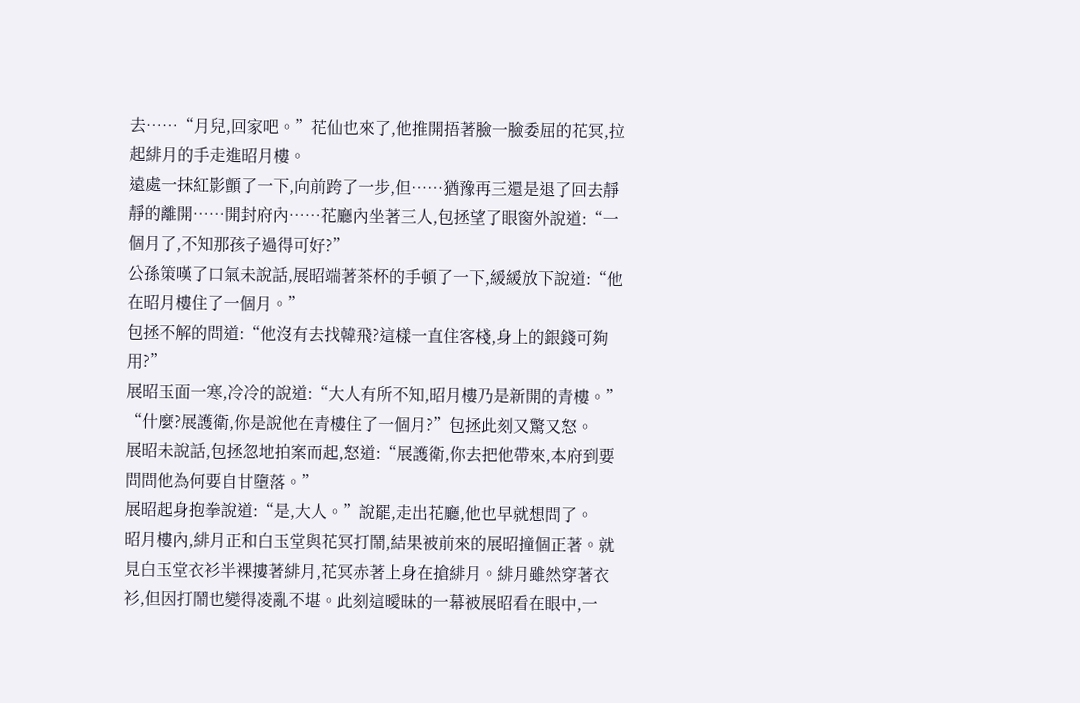去……“月兒,回家吧。”花仙也來了,他推開捂著臉一臉委屈的花冥,拉起緋月的手走進昭月樓。
遠處一抹紅影顫了一下,向前跨了一步,但……猶豫再三還是退了回去靜靜的離開……開封府內……花廳內坐著三人,包拯望了眼窗外說道:“一個月了,不知那孩子過得可好?”
公孫策嘆了口氣未說話,展昭端著茶杯的手頓了一下,緩緩放下說道:“他在昭月樓住了一個月。”
包拯不解的問道:“他沒有去找韓飛?這樣一直住客棧,身上的銀錢可夠用?”
展昭玉面一寒,冷冷的說道:“大人有所不知,昭月樓乃是新開的青樓。”
“什麼?展護衛,你是說他在青樓住了一個月?”包拯此刻又驚又怒。
展昭未說話,包拯忽地拍案而起,怒道:“展護衛,你去把他帶來,本府到要問問他為何要自甘墮落。”
展昭起身抱拳說道:“是,大人。”說罷,走出花廳,他也早就想問了。
昭月樓內,緋月正和白玉堂與花冥打鬧,結果被前來的展昭撞個正著。就見白玉堂衣衫半裸摟著緋月,花冥赤著上身在搶緋月。緋月雖然穿著衣衫,但因打鬧也變得凌亂不堪。此刻這曖昧的一幕被展昭看在眼中,一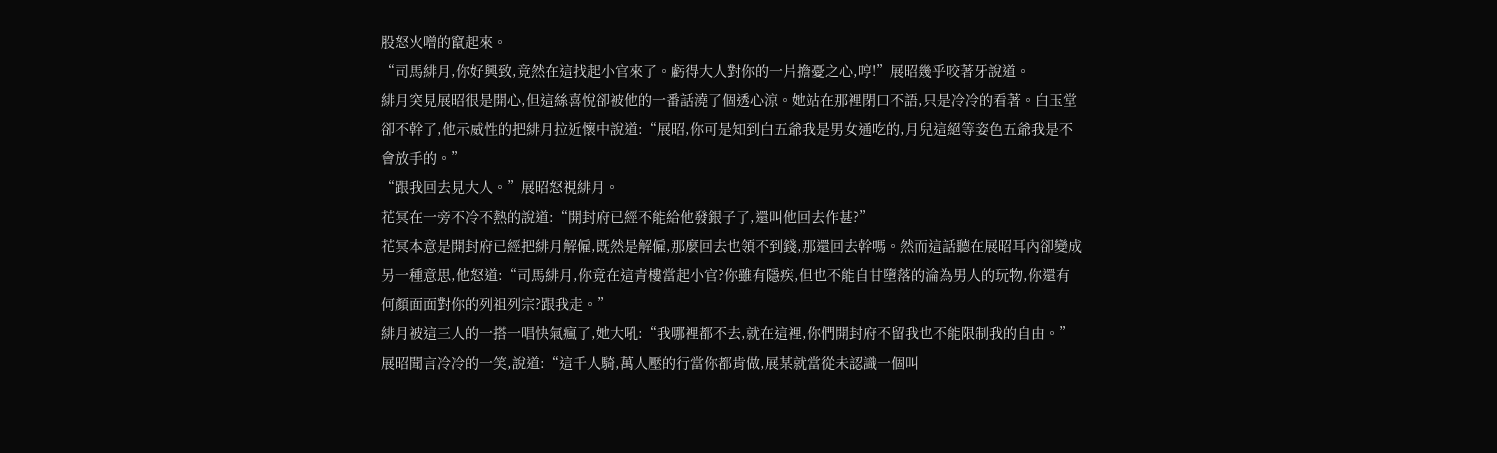股怒火噌的竄起來。
“司馬緋月,你好興致,竟然在這找起小官來了。虧得大人對你的一片擔憂之心,哼!”展昭幾乎咬著牙說道。
緋月突見展昭很是開心,但這絲喜悅卻被他的一番話澆了個透心涼。她站在那裡閉口不語,只是冷冷的看著。白玉堂卻不幹了,他示威性的把緋月拉近懷中說道:“展昭,你可是知到白五爺我是男女通吃的,月兒這絕等姿色五爺我是不會放手的。”
“跟我回去見大人。”展昭怒視緋月。
花冥在一旁不冷不熱的說道:“開封府已經不能給他發銀子了,還叫他回去作甚?”
花冥本意是開封府已經把緋月解僱,既然是解僱,那麼回去也領不到錢,那還回去幹嗎。然而這話聽在展昭耳內卻變成另一種意思,他怒道:“司馬緋月,你竟在這青樓當起小官?你雖有隱疾,但也不能自甘墮落的淪為男人的玩物,你還有何顏面面對你的列祖列宗?跟我走。”
緋月被這三人的一搭一唱快氣瘋了,她大吼:“我哪裡都不去,就在這裡,你們開封府不留我也不能限制我的自由。”
展昭聞言冷冷的一笑,說道:“這千人騎,萬人壓的行當你都肯做,展某就當從未認識一個叫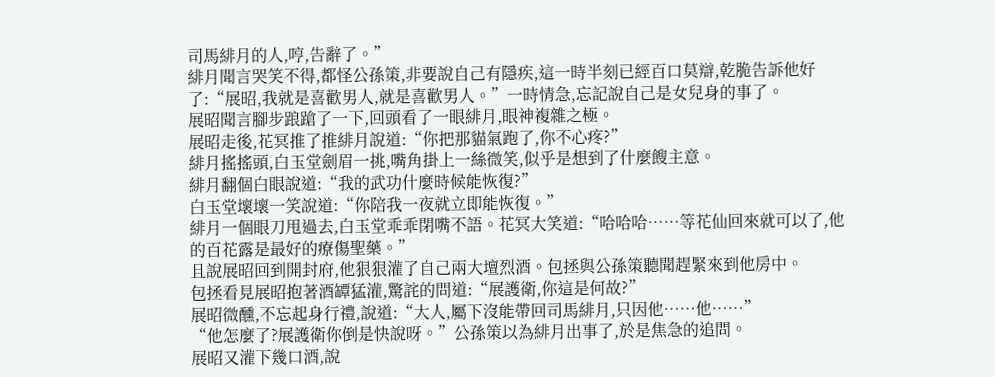司馬緋月的人,哼,告辭了。”
緋月聞言哭笑不得,都怪公孫策,非要說自己有隱疾,這一時半刻已經百口莫辯,乾脆告訴他好了:“展昭,我就是喜歡男人,就是喜歡男人。”一時情急,忘記說自己是女兒身的事了。
展昭聞言腳步踉蹌了一下,回頭看了一眼緋月,眼神複雜之極。
展昭走後,花冥推了推緋月說道:“你把那貓氣跑了,你不心疼?”
緋月搖搖頭,白玉堂劍眉一挑,嘴角掛上一絲微笑,似乎是想到了什麼餿主意。
緋月翻個白眼說道:“我的武功什麼時候能恢復?”
白玉堂壞壞一笑說道:“你陪我一夜就立即能恢復。”
緋月一個眼刀甩過去,白玉堂乖乖閉嘴不語。花冥大笑道:“哈哈哈……等花仙回來就可以了,他的百花露是最好的療傷聖藥。”
且說展昭回到開封府,他狠狠灌了自己兩大壇烈酒。包拯與公孫策聽聞趕緊來到他房中。
包拯看見展昭抱著酒罈猛灌,驚詫的問道:“展護衛,你這是何故?”
展昭微醺,不忘起身行禮,說道:“大人,屬下沒能帶回司馬緋月,只因他……他……”
“他怎麼了?展護衛你倒是快說呀。”公孫策以為緋月出事了,於是焦急的追問。
展昭又灌下幾口酒,說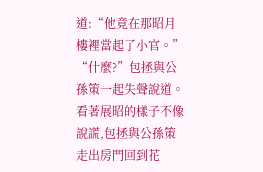道:“他竟在那昭月樓裡當起了小官。”
“什麼?”包拯與公孫策一起失聲說道。
看著展昭的樣子不像說謊,包拯與公孫策走出房門回到花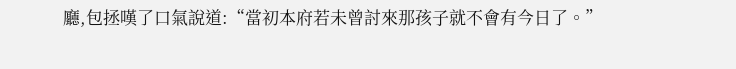廳,包拯嘆了口氣說道:“當初本府若未曾討來那孩子就不會有今日了。”